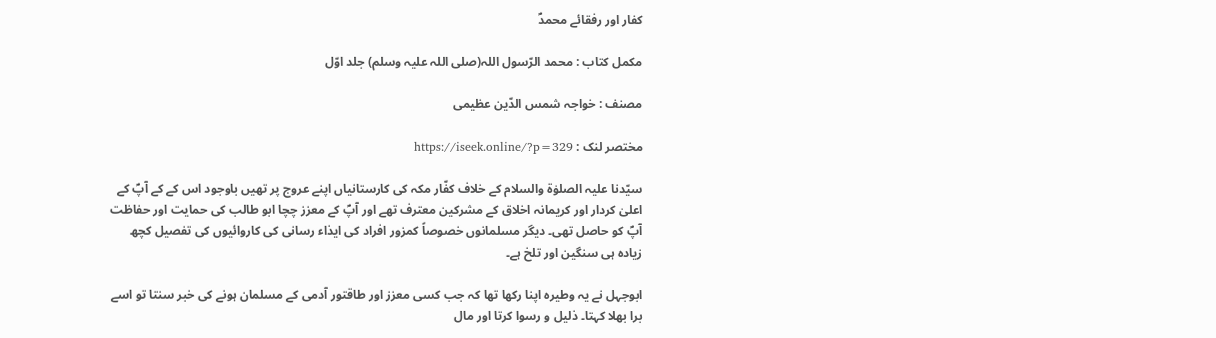کفار اور رفقائے محمدؐ

مکمل کتاب : محمد الرّسول اللہ(صلی اللہ علیہ وسلم) جلد اوّل

مصنف : خواجہ شمس الدّین عظیمی

مختصر لنک : https://iseek.online/?p=329

سیّدنا علیہ الصلوٰۃ والسلام کے خلاف کفّار مکہ کی کارستانیاں اپنے عروج پر تھیں باوجود اس کے کے اۤپؐ کے اعلیٰ کردار اور کریمانہ اخلاق کے مشرکین معترف تھے اور اۤپؐ کے معزز چچا ابو طالب کی حمایت اور حفاظت اۤپؐ کو حاصل تھی۔ دیگر مسلمانوں خصوصاً کمزور افراد کی ایذاء رسانی کی کاروائیوں کی تفصیل کچھ زیادہ ہی سنگین اور تلخ ہے۔

ابوجہل نے یہ وطیرہ اپنا رکھا تھا کہ جب کسی معزز اور طاقتور اۤدمی کے مسلمان ہونے کی خبر سنتا تو اسے برا بھلا کہتا۔ ذلیل و رسوا کرتا اور مال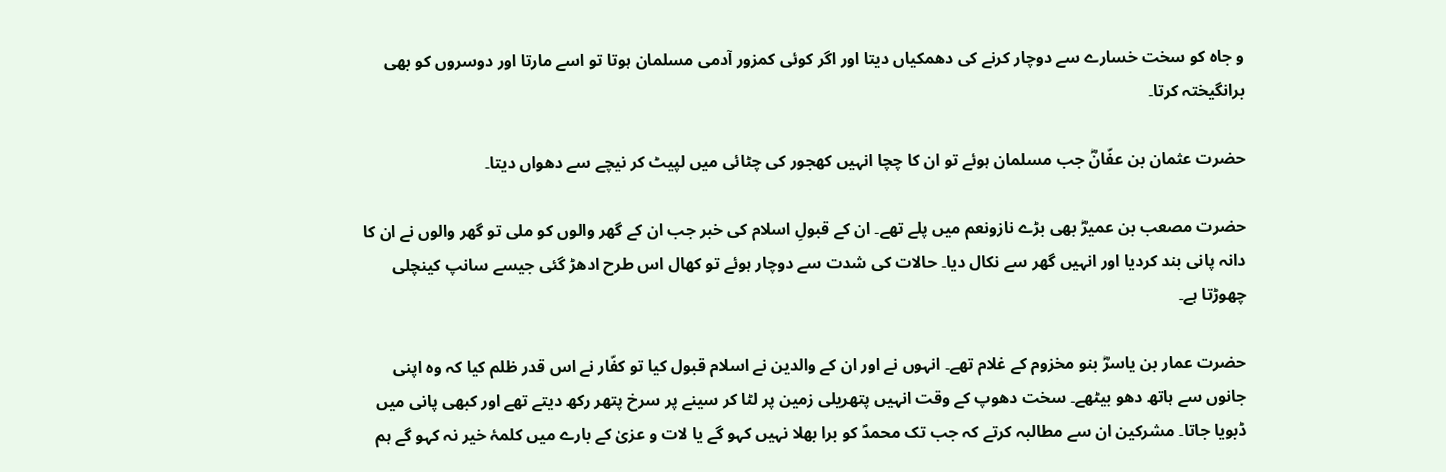و جاہ کو سخت خسارے سے دوچار کرنے کی دھمکیاں دیتا اور اگر کوئی کمزور اۤدمی مسلمان ہوتا تو اسے مارتا اور دوسروں کو بھی برانگیختہ کرتا۔

حضرت عثمان بن عفّانؓ جب مسلمان ہوئے تو ان کا چچا انہیں کھجور کی چٹائی میں لپیٹ کر نیچے سے دھواں دیتا۔

حضرت مصعب بن عمیرؓ بھی بڑے نازونعم میں پلے تھے۔ ان کے قبولِ اسلام کی خبر جب ان کے گھر والوں کو ملی تو گھر والوں نے ان کا دانہ پانی بند کردیا اور انہیں گھر سے نکال دیا۔ حالات کی شدت سے دوچار ہوئے تو کھال اس طرح ادھڑ گئی جیسے سانپ کینچلی چھوڑتا ہے۔

حضرت عمار بن یاسرؓ بنو مخزوم کے غلام تھے۔ انہوں نے اور ان کے والدین نے اسلام قبول کیا تو کفّار نے اس قدر ظلم کیا کہ وہ اپنی جانوں سے ہاتھ دھو بیٹھے۔ سخت دھوپ کے وقت انہیں پتھریلی زمین پر لٹا کر سینے پر سرخ پتھر رکھ دیتے تھے اور کبھی پانی میں ڈبویا جاتا۔ مشرکین ان سے مطالبہ کرتے کہ جب تک محمدؐ کو برا بھلا نہیں کہو گے یا لات و عزیٰ کے بارے میں کلمۂ خیر نہ کہو گے ہم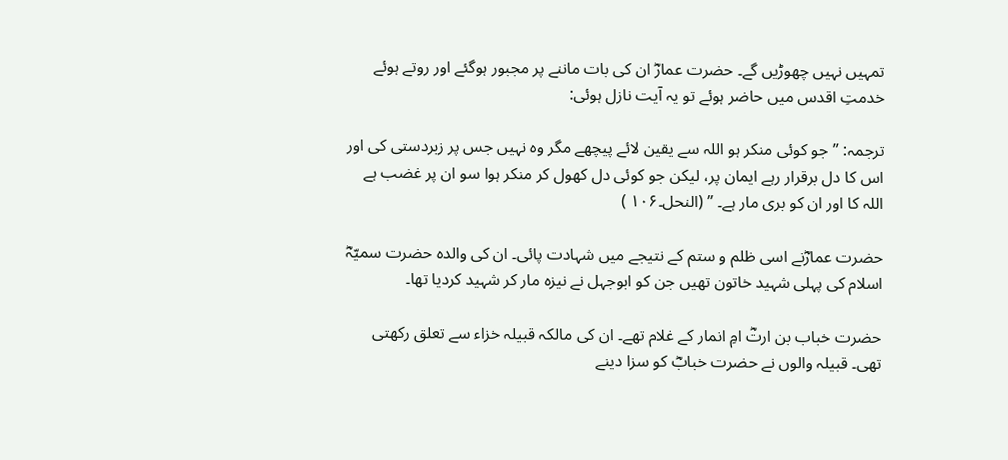تمہیں نہیں چھوڑیں گے۔ حضرت عمارؓ ان کی بات ماننے پر مجبور ہوگئے اور روتے ہوئے خدمتِ اقدس میں حاضر ہوئے تو یہ اۤیت نازل ہوئی:

ترجمہ: ”جو کوئی منکر ہو اللہ سے یقین لائے پیچھے مگر وہ نہیں جس پر زبردستی کی اور اس کا دل برقرار رہے ایمان پر، لیکن جو کوئی دل کھول کر منکر ہوا سو ان پر غضب ہے اللہ کا اور ان کو بری مار ہے۔ ” (النحل۔۱۰۶ )

حضرت عمارؓنے اسی ظلم و ستم کے نتیجے میں شہادت پائی۔ ان کی والدہ حضرت سمیّہؓ اسلام کی پہلی شہید خاتون تھیں جن کو ابوجہل نے نیزہ مار کر شہید کردیا تھا۔

حضرت خباب بن ارتؓ امِ انمار کے غلام تھے۔ ان کی مالکہ قبیلہ خزاء سے تعلق رکھتی تھی۔ قبیلہ والوں نے حضرت خبابؓ کو سزا دینے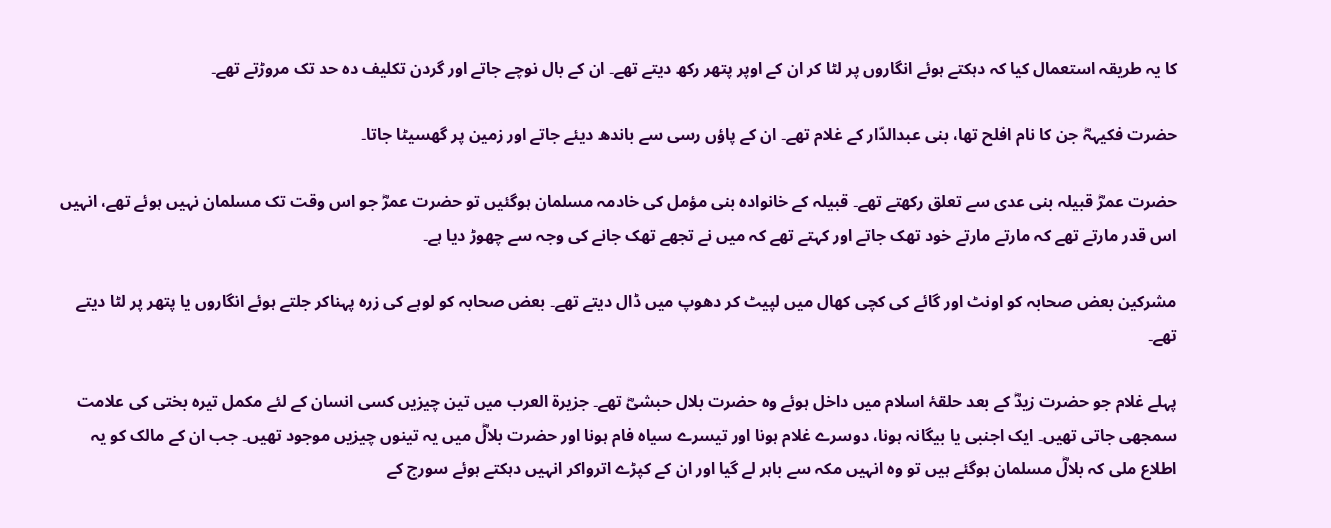کا یہ طریقہ استعمال کیا کہ دہکتے ہوئے انگاروں پر لٹا کر ان کے اوپر پتھر رکھ دیتے تھے۔ ان کے بال نوچے جاتے اور گردن تکلیف دہ حد تک مروڑتے تھے۔

حضرت فکیہہؓ جن کا نام افلح تھا، بنی عبدالدّار کے غلام تھے۔ ان کے پاؤں رسی سے باندھ دیئے جاتے اور زمین پر گھسیٹا جاتا۔

حضرت عمرؓ قبیلہ بنی عدی سے تعلق رکھتے تھے۔ قبیلہ کے خانوادہ بنی مؤمل کی خادمہ مسلمان ہوگئیں تو حضرت عمرؓ جو اس وقت تک مسلمان نہیں ہوئے تھے، انہیں اس قدر مارتے تھے کہ مارتے مارتے خود تھک جاتے اور کہتے تھے کہ میں نے تجھے تھک جانے کی وجہ سے چھوڑ دیا ہے۔

مشرکین بعض صحابہ کو اونٹ اور گائے کی کچی کھال میں لپیٹ کر دھوپ میں ڈال دیتے تھے۔ بعض صحابہ کو لوہے کی زرہ پہناکر جلتے ہوئے انگاروں یا پتھر پر لٹا دیتے تھے۔

پہلے غلام جو حضرت زیدؓ کے بعد حلقۂ اسلام میں داخل ہوئے وہ حضرت بلال حبشیؓ تھے۔ جزیرۃ العرب میں تین چیزیں کسی انسان کے لئے مکمل تیرہ بختی کی علامت سمجھی جاتی تھیں۔ ایک اجنبی یا بیگانہ ہونا، دوسرے غلام ہونا اور تیسرے سیاہ فام ہونا اور حضرت بلالؓ میں یہ تینوں چیزیں موجود تھیں۔ جب ان کے مالک کو یہ اطلاع ملی کہ بلالؓ مسلمان ہوگئے ہیں تو وہ انہیں مکہ سے باہر لے گیا اور ان کے کپڑے اترواکر انہیں دہکتے ہوئے سورج کے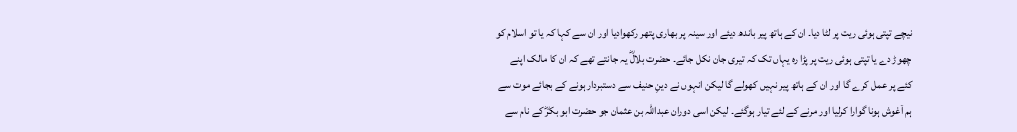نیچے تپتی ہوئی ریت پر لٹا دیا۔ ان کے ہاتھ پیر باندھ دیئے اور سینہ پر بھاری پتھر رکھوادیا اور ان سے کہا کہ یا تو اسلام کو چھوڑ دے یا تپتی ہوئی ریت پر پڑا رہ یہاں تک کہ تیری جان نکل جائے۔ حضرت بلالؓ یہ جانتے تھے کہ ان کا مالک اپنے کئے پر عمل کرے گا اور ان کے ہاتھ پیر نہیں کھولے گا لیکن انہوں نے دینِ حنیف سے دستبردار ہونے کے بجائے موت سے ہم اۤغوش ہونا گوارا کرلیا اور مرنے کے لئے تیار ہوگئے۔ لیکن اسی دوران عبداللہ بن عثمان جو حضرت ابو بکرؓ کے نام سے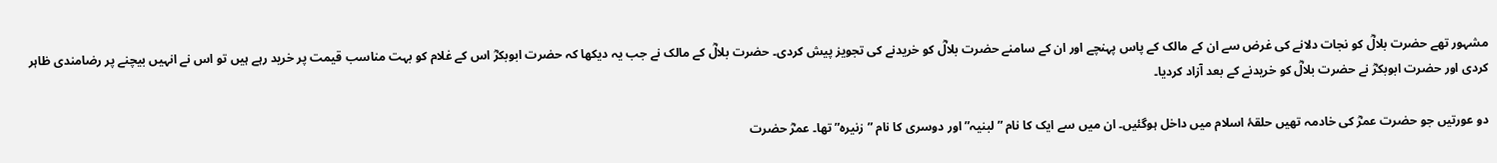مشہور تھے حضرت بلالؓ کو نجات دلانے کی غرض سے ان کے مالک کے پاس پہنچے اور ان کے سامنے حضرت بلالؓ کو خریدنے کی تجویز پیش کردی۔ حضرت بلالؓ کے مالک نے جب یہ دیکھا کہ حضرت ابوبکرؓ اس کے غلام کو بہت مناسب قیمت پر خرید رہے ہیں تو اس نے انہیں بیچنے پر رضامندی ظاہر کردی اور حضرت ابوبکرؓ نے حضرت بلالؓ کو خریدنے کے بعد اۤزاد کردیا۔

دو عورتیں جو حضرت عمرؓ کی خادمہ تھیں حلقۂ اسلام میں داخل ہوگئیں۔ ان میں سے ایک کا نام ”لبنیہ” اور دوسری کا نام ”زنیرہ” تھا۔ عمرؓ حضرت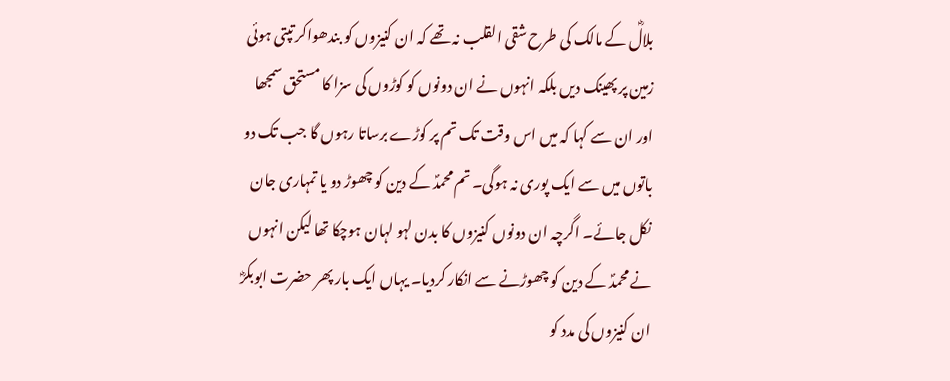بلالؓ کے مالک کی طرح شقی القلب نہ تھے کہ ان کنیزوں کو بندھواکر تپتی ہوئی زمین پر پھینک دیں بلکہ انہوں نے ان دونوں کو کوڑوں کی سزا کا مستحق سمجھا اور ان سے کہا کہ میں اس وقت تک تم پر کوڑے برساتا رہوں گا جب تک دو باتوں میں سے ایک پوری نہ ہوگی۔ تم محمدؐ کے دین کو چھوڑ دو یا تمہاری جان نکل جائے۔ اگرچہ ان دونوں کنیزوں کا بدن لہو لہان ہوچکا تھا لیکن انہوں نے محمدؐ کے دین کو چھوڑنے سے انکار کردیا۔ یہاں ایک بار پھر حضرت ابوبکرؓ ان کنیزوں کی مدد کو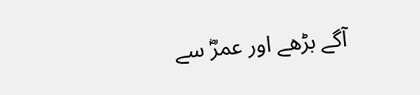اۤگے بڑھے اور عمرؓ سے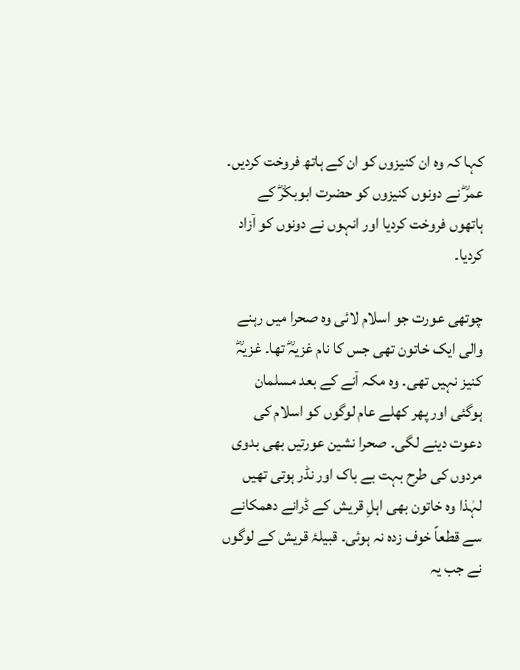کہا کہ وہ ان کنیزوں کو ان کے ہاتھ فروخت کردیں۔ عمرؓ نے دونوں کنیزوں کو حضرت ابوبکرؓ کے ہاتھوں فروخت کردیا اور انہوں نے دونوں کو اۤزاد کردیا۔

چوتھی عورت جو اسلام لائی وہ صحرا میں رہنے والی ایک خاتون تھی جس کا نام غزیہؓ تھا۔ غزیہؓ کنیز نہیں تھی۔ وہ مکہ اۤنے کے بعد مسلمان ہوگئی اور پھر کھلے عام لوگوں کو اسلام کی دعوت دینے لگی۔ صحرا نشین عورتیں بھی بدوی مردوں کی طرح بہت بے باک اور نڈر ہوتی تھیں لہٰذا وہ خاتون بھی اہلِ قریش کے ڈرانے دھمکانے سے قطعاً خوف زدہ نہ ہوئی۔ قبیلۂ قریش کے لوگوں نے جب یہ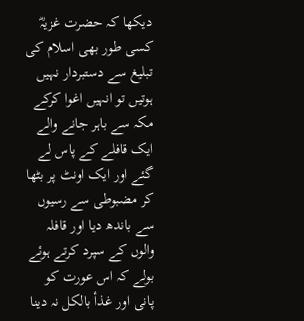دیکھا کہ حضرت غزیہؓ کسی طور بھی اسلام کی تبلیغ سے دستبردار نہیں ہوتیں تو انہیں اغوا کرکے مکہ سے باہر جانے والے ایک قافلے کے پاس لے گئے اور ایک اونٹ پر بٹھا کر مضبوطی سے رسیوں سے باندھ دیا اور قافلہ والوں کے سپرد کرتے ہوئے بولے کہ اس عورت کو پانی اور غذأ بالکل نہ دینا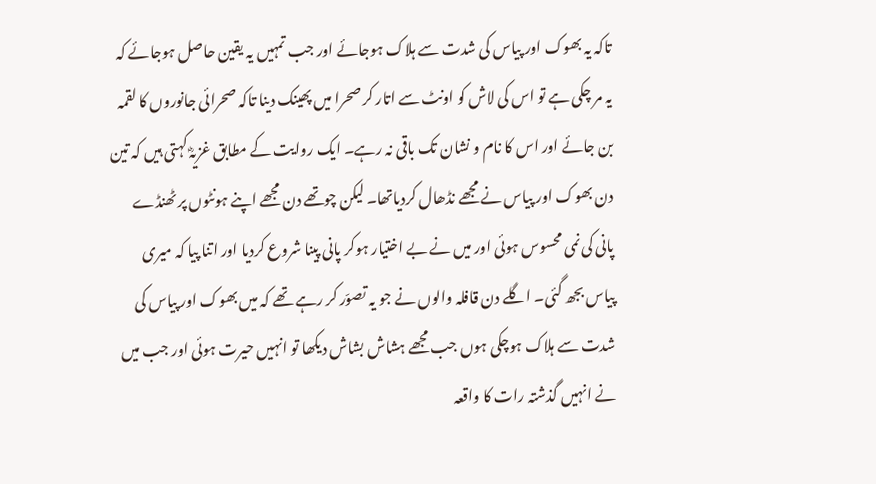تاکہ یہ بھوک اور پیاس کی شدت سے ہلاک ہوجائے اور جب تمہیں یہ یقین حاصل ہوجائے کہ یہ مر چکی ہے تو اس کی لاش کو اونٹ سے اتار کر صحرا میں پھینک دینا تاکہ صحرائی جانوروں کا لقمہ بن جائے اور اس کا نام و نشان تک باقی نہ رہے۔ ایک روایت کے مطابق غزیہؓ کہتی ہیں کہ تین دن بھوک اور پیاس نے مجھے نڈھال کردیاتھا۔ لیکن چوتھے دن مجھے اپنے ہونٹوں پر ٹھنڈے پانی کی نمی محسوس ہوئی اور میں نے بے اختیار ہوکر پانی پینا شروع کردیا اور اتنا پیا کہ میری پیاس بجھ گئی۔ اگلے دن قافلہ والوں نے جو یہ تصوّر کر رہے تھے کہ میں بھوک اور پیاس کی شدت سے ہلاک ہوچکی ہوں جب مجھے ہشاش بشاش دیکھا تو انہیں حیرت ہوئی اور جب میں نے انہیں گذشتہ رات کا واقعہ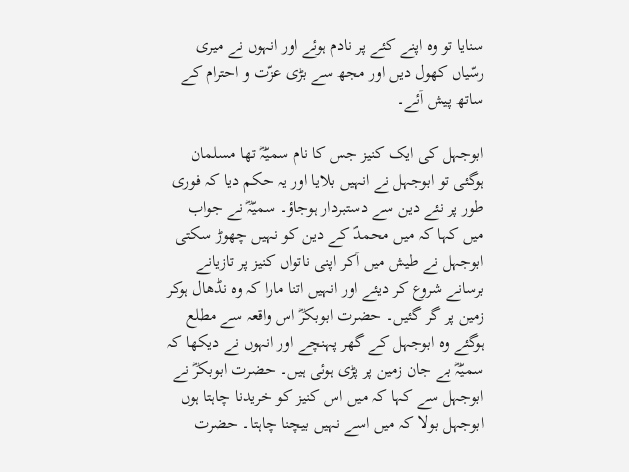سنایا تو وہ اپنے کئے پر نادم ہوئے اور انہوں نے میری رسّیاں کھول دیں اور مجھ سے بڑی عزّت و احترام کے ساتھ پیش اۤئے۔

ابوجہل کی ایک کنیز جس کا نام سمیّہؓ تھا مسلمان ہوگئی تو ابوجہل نے انہیں بلایا اور یہ حکم دیا کہ فوری طور پر نئے دین سے دستبردار ہوجاؤ۔ سمیّہؓ نے جواب میں کہا کہ میں محمدؐ کے دین کو نہیں چھوڑ سکتی ابوجہل نے طیش میں اۤکر اپنی ناتواں کنیز پر تازیانے برسانے شروع کر دیئے اور انہیں اتنا مارا کہ وہ نڈھال ہوکر زمین پر گر گئیں۔ حضرت ابوبکرؓ اس واقعہ سے مطلع ہوگئے وہ ابوجہل کے گھر پہنچے اور انہوں نے دیکھا کہ سمیّہؓ بے جان زمین پر پڑی ہوئی ہیں۔ حضرت ابوبکرؓ نے ابوجہل سے کہا کہ میں اس کنیز کو خریدنا چاہتا ہوں ابوجہل بولا کہ میں اسے نہیں بیچنا چاہتا۔ حضرت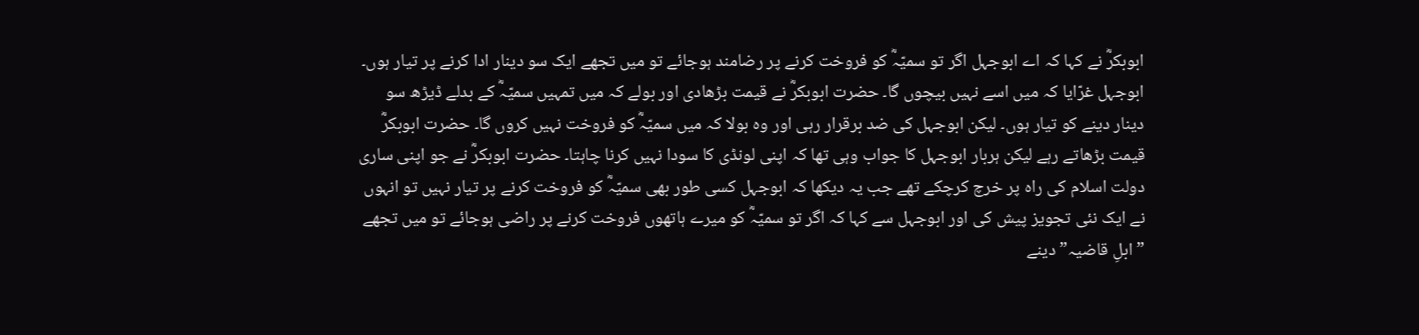ابوبکرؓ نے کہا کہ اے ابوجہل اگر تو سمیّہؓ کو فروخت کرنے پر رضامند ہوجائے تو میں تجھے ایک سو دینار ادا کرنے پر تیار ہوں۔ ابوجہل غرّایا کہ میں اسے نہیں بیچوں گا۔ حضرت ابوبکرؓ نے قیمت بڑھادی اور بولے کہ میں تمہیں سمیّہؓ کے بدلے ڈیڑھ سو دینار دینے کو تیار ہوں۔ لیکن ابوجہل کی ضد برقرار رہی اور وہ بولا کہ میں سمیّہؓ کو فروخت نہیں کروں گا۔ حضرت ابوبکرؓ قیمت بڑھاتے رہے لیکن ہربار ابوجہل کا جواب وہی تھا کہ اپنی لونڈی کا سودا نہیں کرنا چاہتا۔ حضرت ابوبکرؓ نے جو اپنی ساری دولت اسلام کی راہ پر خرچ کرچکے تھے جب یہ دیکھا کہ ابوجہل کسی طور بھی سمیّہؓ کو فروخت کرنے پر تیار نہیں تو انہوں نے ایک نئی تجویز پیش کی اور ابوجہل سے کہا کہ اگر تو سمیّہؓ کو میرے ہاتھوں فروخت کرنے پر راضی ہوجائے تو میں تجھے ”ابلِ قاضیہ” دینے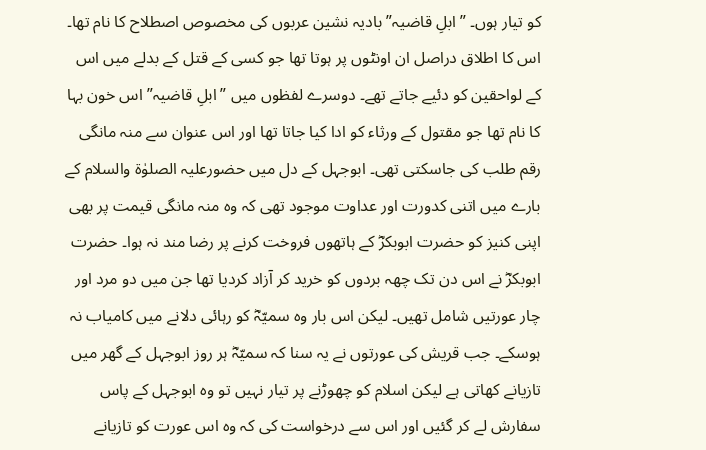کو تیار ہوں۔ ”ابلِ قاضیہ” بادیہ نشین عربوں کی مخصوص اصطلاح کا نام تھا۔ اس کا اطلاق دراصل ان اونٹوں پر ہوتا تھا جو کسی کے قتل کے بدلے میں اس کے لواحقین کو دئیے جاتے تھے۔ دوسرے لفظوں میں ”ابلِ قاضیہ” اس خون بہا کا نام تھا جو مقتول کے ورثاء کو ادا کیا جاتا تھا اور اس عنوان سے منہ مانگی رقم طلب کی جاسکتی تھی۔ ابوجہل کے دل میں حضورعلیہ الصلوٰۃ والسلام کے بارے میں اتنی کدورت اور عداوت موجود تھی کہ وہ منہ مانگی قیمت پر بھی اپنی کنیز کو حضرت ابوبکرؓ کے ہاتھوں فروخت کرنے پر رضا مند نہ ہوا۔ حضرت ابوبکرؓ نے اس دن تک چھہ بردوں کو خرید کر اۤزاد کردیا تھا جن میں دو مرد اور چار عورتیں شامل تھیں۔ لیکن اس بار وہ سمیّہؓ کو رہائی دلانے میں کامیاب نہ ہوسکے۔ جب قریش کی عورتوں نے یہ سنا کہ سمیّہؓ ہر روز ابوجہل کے گھر میں تازیانے کھاتی ہے لیکن اسلام کو چھوڑنے پر تیار نہیں تو وہ ابوجہل کے پاس سفارش لے کر گئیں اور اس سے درخواست کی کہ وہ اس عورت کو تازیانے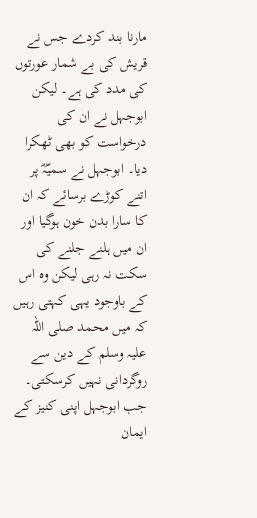مارنا بند کردے جس نے قریش کی بے شمار عورتوں کی مدد کی ہے۔ لیکن ابوجہل نے ان کی درخواست کو بھی ٹھکرا دیا۔ ابوجہل نے سمیّہؓ پر اتنے کوڑے برسائے کہ ان کا سارا بدن خون ہوگیا اور ان میں ہلنے جلنے کی سکت نہ رہی لیکن وہ اس کے باوجود یہی کہتی رہیں کہ میں محمد صلی اللہ علیہ وسلم کے دین سے روگردانی نہیں کرسکتی۔ جب ابوجہل اپنی کنیز کے ایمان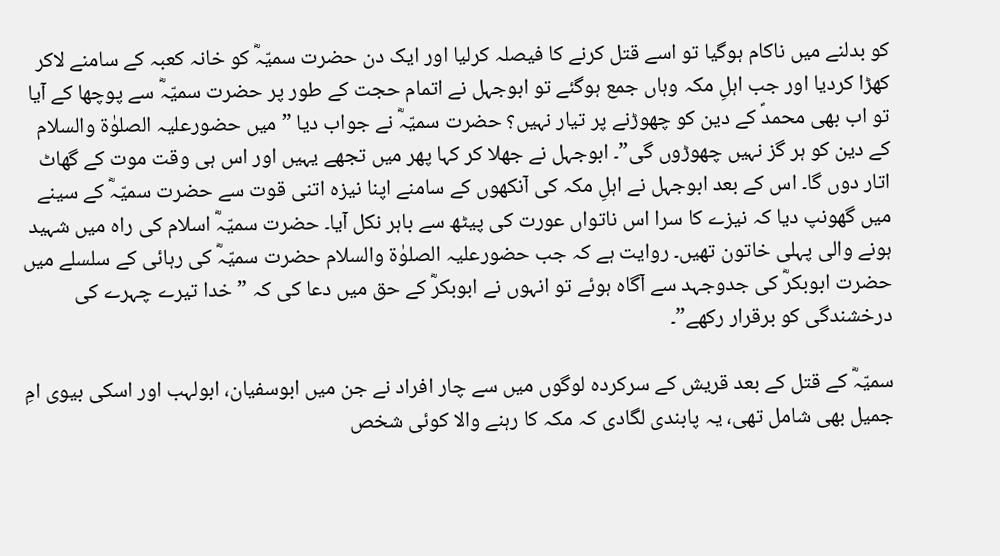کو بدلنے میں ناکام ہوگیا تو اسے قتل کرنے کا فیصلہ کرلیا اور ایک دن حضرت سمیّہؓ کو خانہ کعبہ کے سامنے لاکر کھڑا کردیا اور جب اہلِ مکہ وہاں جمع ہوگئے تو ابوجہل نے اتمام حجت کے طور پر حضرت سمیّہؓ سے پوچھا کے اۤیا تو اب بھی محمدؐ کے دین کو چھوڑنے پر تیار نہیں؟ حضرت سمیّہؓ نے جواب دیا ”میں حضورعلیہ الصلوٰۃ والسلام کے دین کو ہر گز نہیں چھوڑوں گی”۔ ابوجہل نے جھلا کر کہا پھر میں تجھے یہیں اور اس ہی وقت موت کے گھاٹ اتار دوں گا۔ اس کے بعد ابوجہل نے اہلِ مکہ کی اۤنکھوں کے سامنے اپنا نیزہ اتنی قوت سے حضرت سمیّہؓ کے سینے میں گھونپ دیا کہ نیزے کا سرا اس ناتواں عورت کی پیٹھ سے باہر نکل اۤیا۔ حضرت سمیّہؓ اسلام کی راہ میں شہید ہونے والی پہلی خاتون تھیں۔ روایت ہے کہ جب حضورعلیہ الصلوٰۃ والسلام حضرت سمیّہؓ کی رہائی کے سلسلے میں حضرت ابوبکرؓ کی جدوجہد سے اۤگاہ ہوئے تو انہوں نے ابوبکرؓ کے حق میں دعا کی کہ ”خدا تیرے چہرے کی درخشندگی کو برقرار رکھے”۔

سمیّہؓ کے قتل کے بعد قریش کے سرکردہ لوگوں میں سے چار افراد نے جن میں ابوسفیان، ابولہب اور اسکی بیوی امِ جمیل بھی شامل تھی، یہ پابندی لگادی کہ مکہ کا رہنے والا کوئی شخص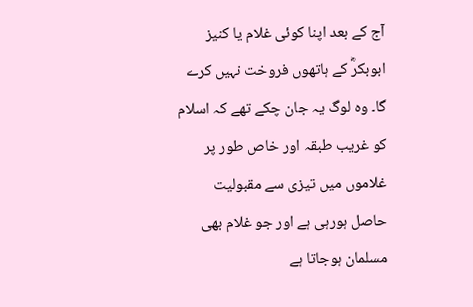اۤج کے بعد اپنا کوئی غلام یا کنیز ابوبکرؓ کے ہاتھوں فروخت نہیں کرے گا۔ وہ لوگ یہ جان چکے تھے کہ اسلام کو غریب طبقہ اور خاص طور پر غلاموں میں تیزی سے مقبولیت حاصل ہورہی ہے اور جو غلام بھی مسلمان ہوجاتا ہے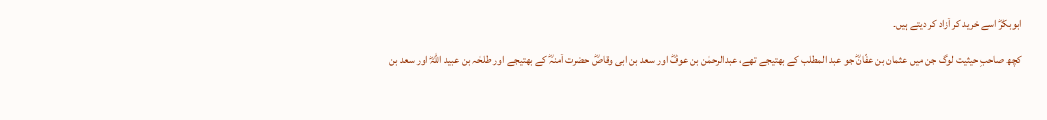ابوبکرؓ اسے خرید کر اۤزاد کر دیتے ہیں۔

کچھ صاحبِ حیثیت لوگ جن میں عثمان بن عفّانؓ جو عبد المطلب کے بھتیجے تھے، عبدالرحمٰن بن عوفؓ اور سعد بن ابی وقاصؓ حضرت اۤمنہؓ کے بھتیجے اور طلحٰہ بن عبید اللہؓ اور سعد بن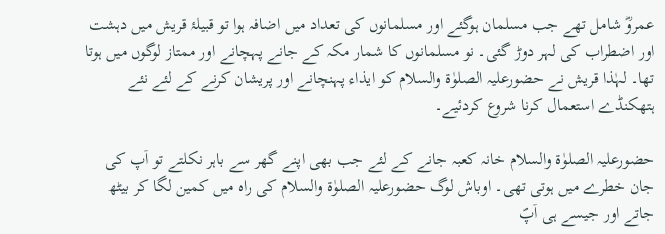عمروؓ شامل تھے جب مسلمان ہوگئے اور مسلمانوں کی تعداد میں اضافہ ہوا تو قبیلۂ قریش میں دہشت اور اضطراب کی لہر دوڑ گئی۔ نو مسلمانوں کا شمار مکہ کے جانے پہچانے اور ممتاز لوگوں میں ہوتا تھا۔ لہٰذا قریش نے حضورعلیہ الصلوٰۃ والسلام کو ایذاء پہنچانے اور پریشان کرنے کے لئے نئے ہتھکنڈے استعمال کرنا شروع کردئیے۔

حضورعلیہ الصلوٰۃ والسلام خانہ کعبہ جانے کے لئے جب بھی اپنے گھر سے باہر نکلتے تو اۤپ کی جان خطرے میں ہوتی تھی۔ اوباش لوگ حضورعلیہ الصلوٰۃ والسلام کی راہ میں کمین لگا کر بیٹھ جاتے اور جیسے ہی اۤپؐ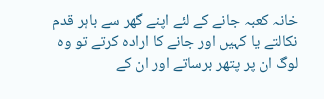خانہ کعبہ جانے کے لئے اپنے گھر سے باہر قدم نکالتے یا کہیں اور جانے کا ارادہ کرتے تو وہ لوگ ان پر پتھر برساتے اور ان کے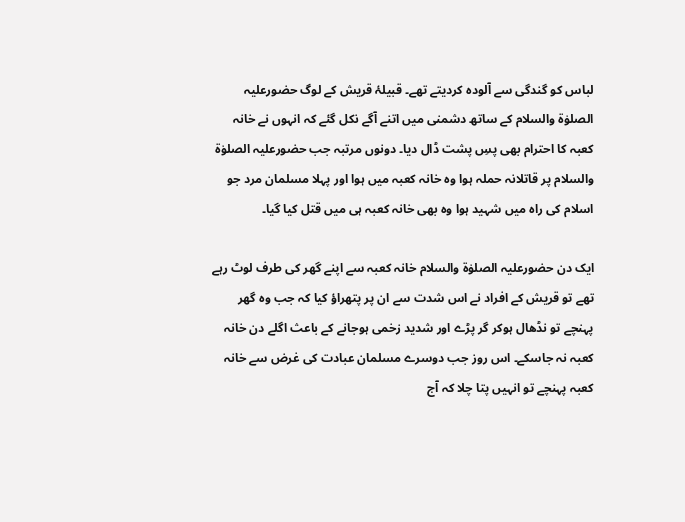لباس کو گندگی سے اۤلودہ کردیتے تھے۔ قبیلۂ قریش کے لوگ حضورعلیہ الصلوٰۃ والسلام کے ساتھ دشمنی میں اتنے اۤگے نکل گئے کہ انہوں نے خانہ کعبہ کا احترام بھی پسِ پشت ڈال دیا۔ دونوں مرتبہ جب حضورعلیہ الصلوٰۃ والسلام پر قاتلانہ حملہ ہوا وہ خانہ کعبہ میں ہوا اور پہلا مسلمان مرد جو اسلام کی راہ میں شہید ہوا وہ بھی خانہ کعبہ ہی میں قتل کیا گیا۔

ایک دن حضورعلیہ الصلوٰۃ والسلام خانہ کعبہ سے اپنے گھر کی طرف لوٹ رہے تھے تو قریش کے افراد نے اس شدت سے ان پر پتھراؤ کیا کہ جب وہ گھر پہنچے تو نڈھال ہوکر گر پڑے اور شدید زخمی ہوجانے کے باعث اگلے دن خانہ کعبہ نہ جاسکے۔ اس روز جب دوسرے مسلمان عبادت کی غرض سے خانہ کعبہ پہنچے تو انہیں پتا چلا کہ اۤج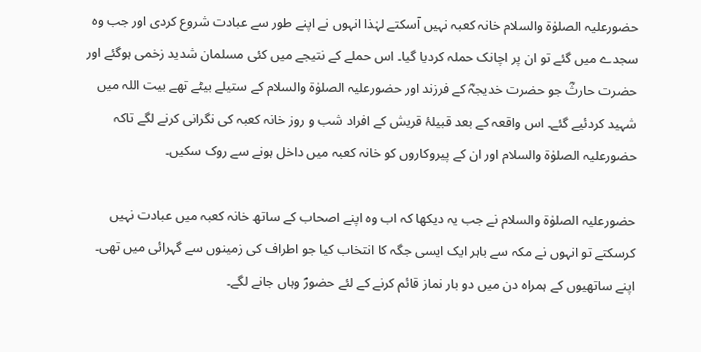حضورعلیہ الصلوٰۃ والسلام خانہ کعبہ نہیں اۤسکتے لہٰذا انہوں نے اپنے طور سے عبادت شروع کردی اور جب وہ سجدے میں گئے تو ان پر اچانک حملہ کردیا گیا۔ اس حملے کے نتیجے میں کئی مسلمان شدید زخمی ہوگئے اور حضرت حارثؓ جو حضرت خدیجہؓ کے فرزند اور حضورعلیہ الصلوٰۃ والسلام کے ستیلے بیٹے تھے بیت اللہ میں شہید کردئیے گئے۔ اس واقعہ کے بعد قبیلۂ قریش کے افراد شب و روز خانہ کعبہ کی نگرانی کرنے لگے تاکہ حضورعلیہ الصلوٰۃ والسلام اور ان کے پیروکاروں کو خانہ کعبہ میں داخل ہونے سے روک سکیں۔

حضورعلیہ الصلوٰۃ والسلام نے جب یہ دیکھا کہ اب وہ اپنے اصحاب کے ساتھ خانہ کعبہ میں عبادت نہیں کرسکتے تو انہوں نے مکہ سے باہر ایک ایسی جگہ کا انتخاب کیا جو اطراف کی زمینوں سے گہرائی میں تھی۔ اپنے ساتھیوں کے ہمراہ دن میں دو بار نماز قائم کرنے کے لئے حضورؐ وہاں جانے لگے۔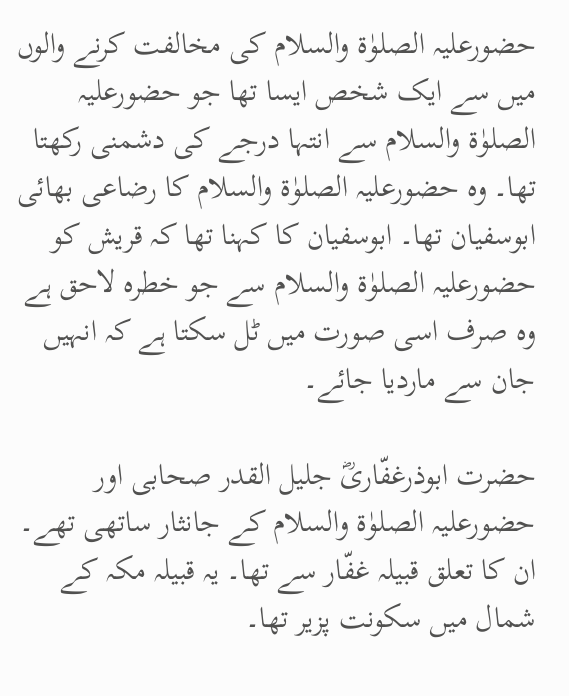حضورعلیہ الصلوٰۃ والسلام کی مخالفت کرنے والوں میں سے ایک شخص ایسا تھا جو حضورعلیہ الصلوٰۃ والسلام سے انتہا درجے کی دشمنی رکھتا تھا۔ وہ حضورعلیہ الصلوٰۃ والسلام کا رضاعی بھائی ابوسفیان تھا۔ ابوسفیان کا کہنا تھا کہ قریش کو حضورعلیہ الصلوٰۃ والسلام سے جو خطرہ لاحق ہے وہ صرف اسی صورت میں ٹل سکتا ہے کہ انہیں جان سے ماردیا جائے۔

حضرت ابوذرغفّاریؓ جلیل القدر صحابی اور حضورعلیہ الصلوٰۃ والسلام کے جانثار ساتھی تھے۔ ان کا تعلق قبیلہ غفّار سے تھا۔ یہ قبیلہ مکہ کے شمال میں سکونت پزیر تھا۔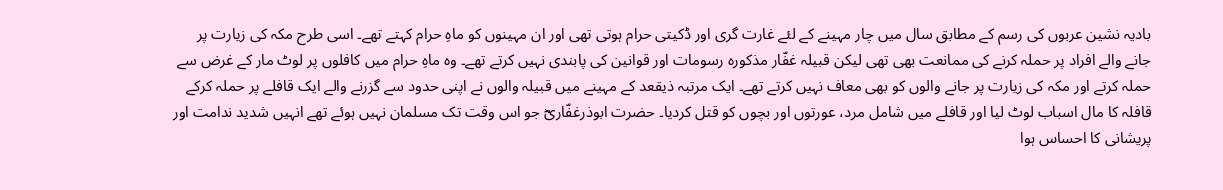بادیہ نشین عربوں کی رسم کے مطابق سال میں چار مہینے کے لئے غارت گری اور ڈکیتی حرام ہوتی تھی اور ان مہینوں کو ماہِ حرام کہتے تھے۔ اسی طرح مکہ کی زیارت پر جانے والے افراد پر حملہ کرنے کی ممانعت بھی تھی لیکن قبیلہ غفّار مذکورہ رسومات اور قوانین کی پابندی نہیں کرتے تھے۔ وہ ماہِ حرام میں کافلوں پر لوٹ مار کے غرض سے حملہ کرتے اور مکہ کی زیارت پر جانے والوں کو بھی معاف نہیں کرتے تھے۔ ایک مرتبہ ذیقعد کے مہینے میں قبیلہ والوں نے اپنی حدود سے گزرنے والے ایک قافلے پر حملہ کرکے قافلہ کا مال اسباب لوٹ لیا اور قافلے میں شامل مرد، عورتوں اور بچوں کو قتل کردیا۔ حضرت ابوذرغفّاریؓ جو اس وقت تک مسلمان نہیں ہوئے تھے انہیں شدید ندامت اور پریشانی کا احساس ہوا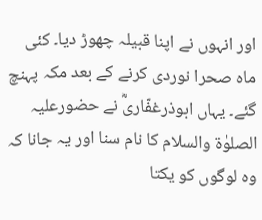اور انہوں نے اپنا قبیلہ چھوڑ دیا۔ کئی ماہ صحرا نوردی کرنے کے بعد مکہ پہنچ گئے۔ یہاں ابوذرغفّاریؓ نے حضورعلیہ الصلوٰۃ والسلام کا نام سنا اور یہ جانا کہ وہ لوگوں کو یکتا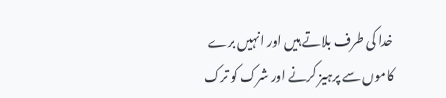خدا کی طرف بلاتے ہیں اور انہیں برے کاموں سے پرہیز کرنے اور شرک کو ترک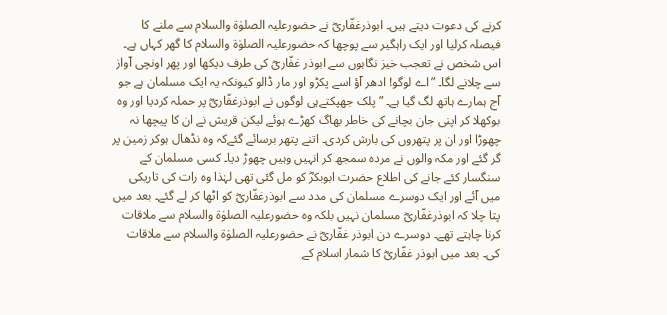کرنے کی دعوت دیتے ہیں۔ ابوذرغفّاریؓ نے حضورعلیہ الصلوٰۃ والسلام سے ملنے کا فیصلہ کرلیا اور ایک راہگیر سے پوچھا کہ حضورعلیہ الصلوٰۃ والسلام کا گھر کہاں ہے۔ اس شخص نے تعجب خیز نگاہوں سے ابوذر غفّاریؓ کی طرف دیکھا اور پھر اونچی اۤواز سے چلانے لگا۔ ”اے لوگو! ادھر اۤؤ اسے پکڑو اور مار ڈالو کیونکہ یہ ایک مسلمان ہے جو اۤج ہمارے ہاتھ لگ گیا ہے۔ ” پلک جھپکتےہی لوگوں نے ابوذرغفّاریؓ پر حملہ کردیا اور وہ بوکھلا کر اپنی جان بچانے کی خاطر بھاگ کھڑے ہوئے لیکن قریش نے ان کا پیچھا نہ چھوڑا اور ان پر پتھروں کی بارش کردی۔ اتنے پتھر برسائے گئےکہ وہ نڈھال ہوکر زمین پر گر گئے اور مکہ والوں نے مردہ سمجھ کر انہیں وہیں چھوڑ دیا۔ کسی مسلمان کے سنگسار کئے جانے کی اطلاع حضرت ابوبکرؓ کو مل گئی تھی لہٰذا وہ رات کی تاریکی میں اۤئے اور ایک دوسرے مسلمان کی مدد سے ابوذرغفّاریؓ کو اٹھا کر لے گئے۔ بعد میں پتا چلا کہ ابوذرغفّاریؓ مسلمان نہیں بلکہ وہ حضورعلیہ الصلوٰۃ والسلام سے ملاقات کرنا چاہتے تھے۔ دوسرے دن ابوذر غفّاریؓ نے حضورعلیہ الصلوٰۃ والسلام سے ملاقات کی۔ بعد میں ابوذر غفّاریؓ کا شمار اسلام کے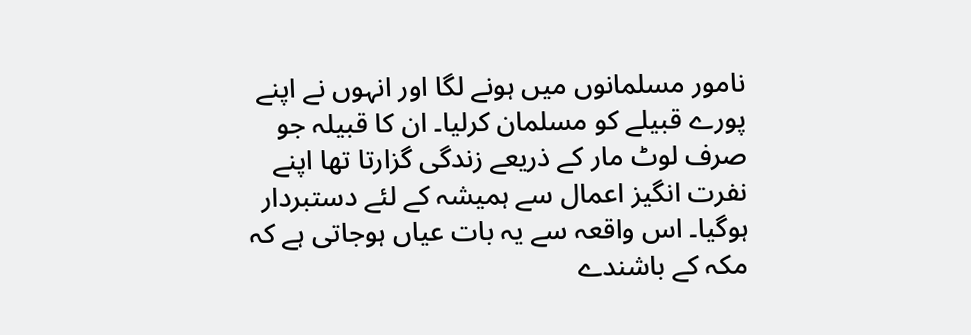نامور مسلمانوں میں ہونے لگا اور انہوں نے اپنے پورے قبیلے کو مسلمان کرلیا۔ ان کا قبیلہ جو صرف لوٹ مار کے ذریعے زندگی گزارتا تھا اپنے نفرت انگیز اعمال سے ہمیشہ کے لئے دستبردار ہوگیا۔ اس واقعہ سے یہ بات عیاں ہوجاتی ہے کہ مکہ کے باشندے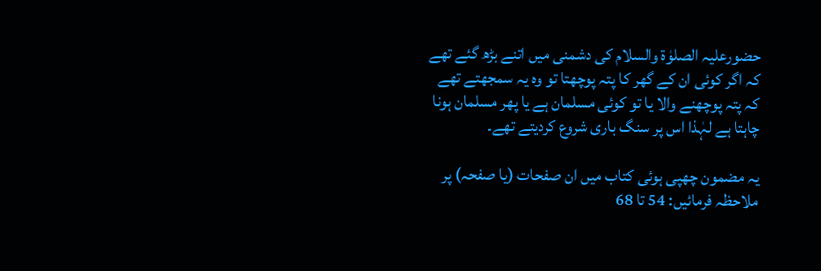حضورعلیہ الصلوٰۃ والسلام کی دشمنی میں اتنے بڑھ گئے تھے کہ اگر کوئی ان کے گھر کا پتہ پوچھتا تو وہ یہ سمجھتے تھے کہ پتہ پوچھنے والا یا تو کوئی مسلمان ہے یا پھر مسلمان ہونا چاہتا ہے لہٰذا اس پر سنگ باری شروع کردیتے تھے۔

یہ مضمون چھپی ہوئی کتاب میں ان صفحات (یا صفحہ) پر ملاحظہ فرمائیں: 54 تا 68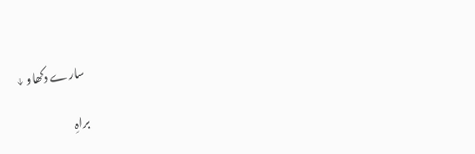سارے دکھاو ↓

براہِ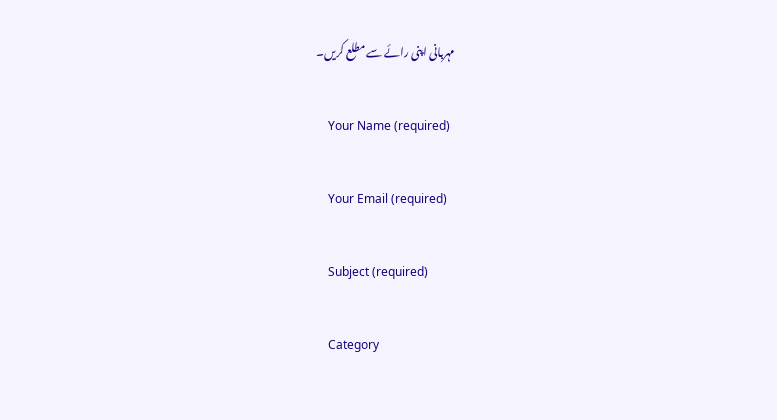مہربانی اپنی رائے سے مطلع کریں۔

    Your Name (required)

    Your Email (required)

    Subject (required)

    Category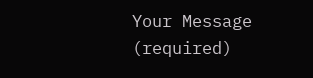Your Message (required)